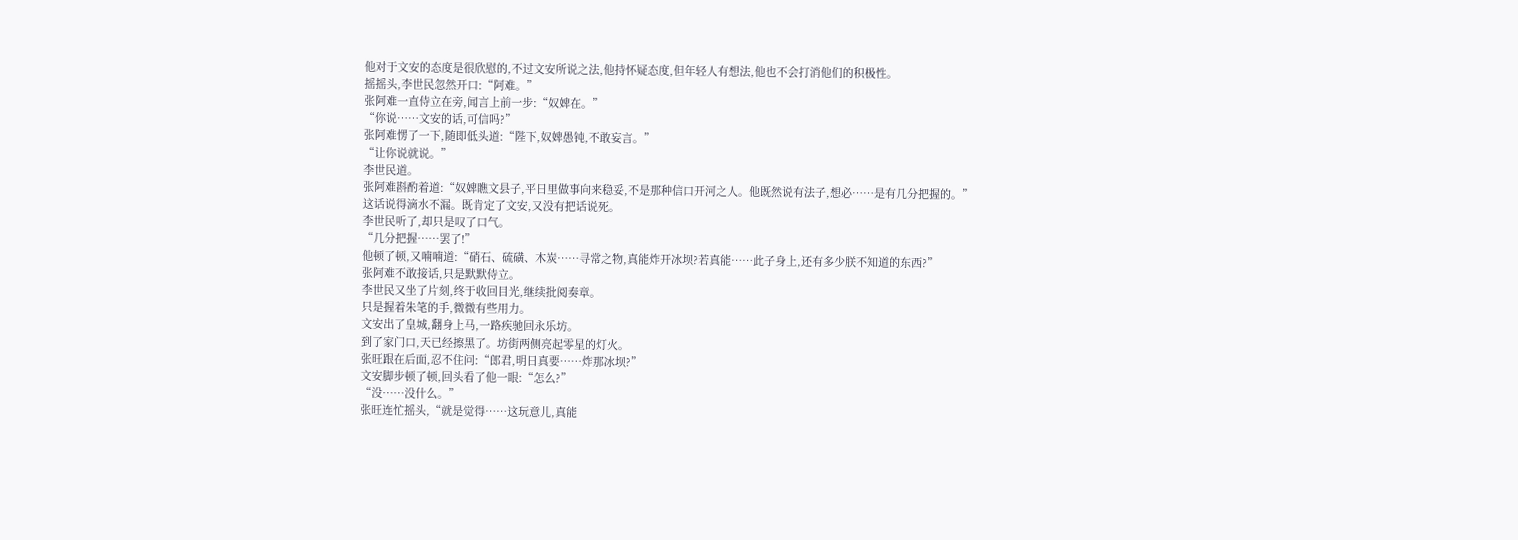他对于文安的态度是很欣慰的,不过文安所说之法,他持怀疑态度,但年轻人有想法,他也不会打消他们的积极性。
摇摇头,李世民忽然开口:“阿难。”
张阿难一直侍立在旁,闻言上前一步:“奴婢在。”
“你说……文安的话,可信吗?”
张阿难愣了一下,随即低头道:“陛下,奴婢愚钝,不敢妄言。”
“让你说就说。”
李世民道。
张阿难斟酌着道:“奴婢瞧文县子,平日里做事向来稳妥,不是那种信口开河之人。他既然说有法子,想必……是有几分把握的。”
这话说得滴水不漏。既肯定了文安,又没有把话说死。
李世民听了,却只是叹了口气。
“几分把握……罢了!”
他顿了顿,又喃喃道:“硝石、硫磺、木炭……寻常之物,真能炸开冰坝?若真能……此子身上,还有多少朕不知道的东西?”
张阿难不敢接话,只是默默侍立。
李世民又坐了片刻,终于收回目光,继续批阅奏章。
只是握着朱笔的手,微微有些用力。
文安出了皇城,翻身上马,一路疾驰回永乐坊。
到了家门口,天已经擦黑了。坊街两侧亮起零星的灯火。
张旺跟在后面,忍不住问:“郎君,明日真要……炸那冰坝?”
文安脚步顿了顿,回头看了他一眼:“怎么?”
“没……没什么。”
张旺连忙摇头,“就是觉得……这玩意儿,真能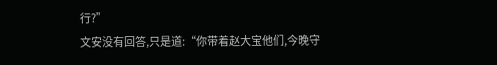行?”
文安没有回答,只是道:“你带着赵大宝他们,今晚守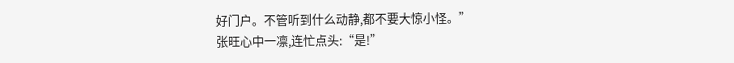好门户。不管听到什么动静,都不要大惊小怪。”
张旺心中一凛,连忙点头:“是!”